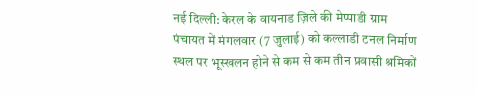नई दिल्ली: केरल के वायनाड ज़िले की मेप्पाडी ग्राम पंचायत में मंगलवार (7 जुलाई) को कल्लाडी टनल निर्माण स्थल पर भूस्खलन होने से कम से कम तीन प्रवासी श्रमिकों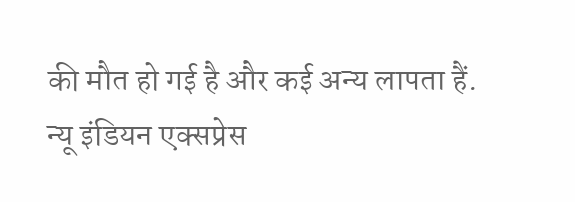की मौत हो गई है और कई अन्य लापता हैं.
न्यू इंडियन एक्सप्रेस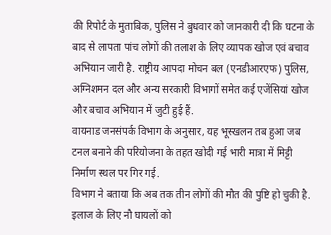की रिपोर्ट के मुताबिक, पुलिस ने बुधवार को जानकारी दी कि घटना के बाद से लापता पांच लोगों की तलाश के लिए व्यापक खोज एवं बचाव अभियान जारी है. राष्ट्रीय आपदा मोचन बल (एनडीआरएफ) पुलिस, अग्निशमन दल और अन्य सरकारी विभागों समेत कई एजेंसियां खोज और बचाव अभियान में जुटी हुई हैं.
वायनाड जनसंपर्क विभाग के अनुसार, यह भूस्खलन तब हुआ जब टनल बनाने की परियोजना के तहत खोदी गई भारी मात्रा में मिट्टी निर्माण स्थल पर गिर गई.
विभाग ने बताया कि अब तक तीन लोगों की मौत की पुष्टि हो चुकी है. इलाज के लिए नौ घायलों को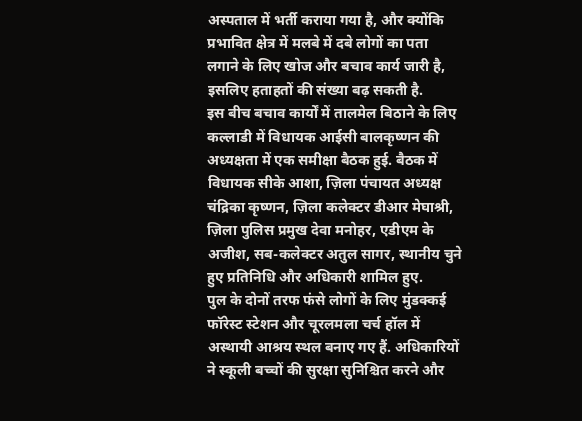अस्पताल में भर्ती कराया गया है, और क्योंकि प्रभावित क्षेत्र में मलबे में दबे लोगों का पता लगाने के लिए खोज और बचाव कार्य जारी है, इसलिए हताहतों की संख्या बढ़ सकती है.
इस बीच बचाव कार्यों में तालमेल बिठाने के लिए कल्लाडी में विधायक आईसी बालकृष्णन की अध्यक्षता में एक समीक्षा बैठक हुई. बैठक में विधायक सीके आशा, ज़िला पंचायत अध्यक्ष चंद्रिका कृष्णन, ज़िला कलेक्टर डीआर मेघाश्री, ज़िला पुलिस प्रमुख देवा मनोहर, एडीएम के अजीश, सब-कलेक्टर अतुल सागर, स्थानीय चुने हुए प्रतिनिधि और अधिकारी शामिल हुए.
पुल के दोनों तरफ फंसे लोगों के लिए मुंडक्कई फॉरेस्ट स्टेशन और चूरलमला चर्च हॉल में अस्थायी आश्रय स्थल बनाए गए हैं. अधिकारियों ने स्कूली बच्चों की सुरक्षा सुनिश्चित करने और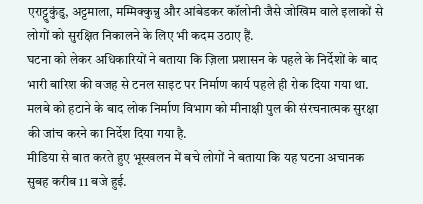एराट्टुकुंडु, अट्टमाला, मम्मिक्कुन्नु और आंबेडकर कॉलोनी जैसे जोखिम वाले इलाकों से लोगों को सुरक्षित निकालने के लिए भी कदम उठाए हैं.
घटना को लेकर अधिकारियों ने बताया कि ज़िला प्रशासन के पहले के निर्देशों के बाद भारी बारिश की वजह से टनल साइट पर निर्माण कार्य पहले ही रोक दिया गया था. मलबे को हटाने के बाद लोक निर्माण विभाग को मीनाक्षी पुल की संरचनात्मक सुरक्षा की जांच करने का निर्देश दिया गया है.
मीडिया से बात करते हुए भूस्खलन में बचे लोगों ने बताया कि यह घटना अचानक सुबह करीब 11 बजे हुई.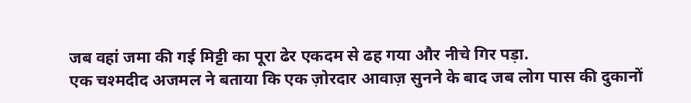जब वहां जमा की गई मिट्टी का पूरा ढेर एकदम से ढह गया और नीचे गिर पड़ा.
एक चश्मदीद अजमल ने बताया कि एक ज़ोरदार आवाज़ सुनने के बाद जब लोग पास की दुकानों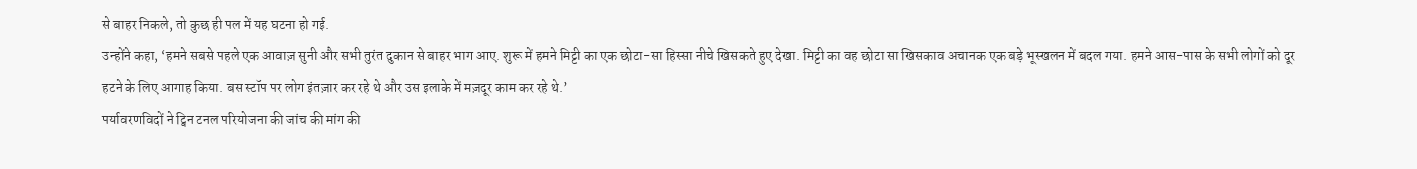से बाहर निकले, तो कुछ ही पल में यह घटना हो गई.
उन्होंने कहा, ‘हमने सबसे पहले एक आवाज़ सुनी और सभी तुरंत दुकान से बाहर भाग आए. शुरू में हमने मिट्टी का एक छोटा-सा हिस्सा नीचे खिसकते हुए देखा. मिट्टी का वह छोटा सा खिसकाव अचानक एक बड़े भूस्खलन में बदल गया. हमने आस-पास के सभी लोगों को दूर हटने के लिए आगाह किया. बस स्टॉप पर लोग इंतज़ार कर रहे थे और उस इलाके में मज़दूर काम कर रहे थे.’
पर्यावरणविदों ने ट्विन टनल परियोजना की जांच की मांग की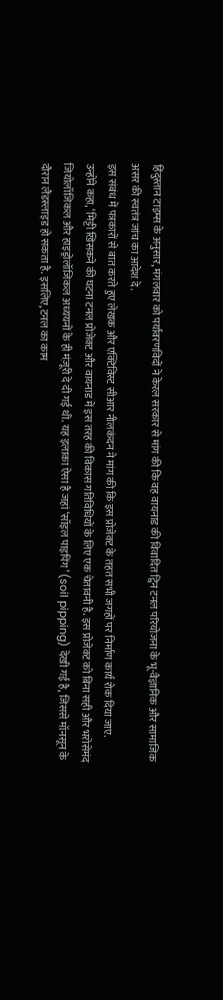हिंदुस्तान टाइम्स के अनुसार, मंगलवार को पर्यावरणविदों ने केरल सरकार से मांग की कि वह वायनाड की विवादित ट्विन टनल परियोजना के भू-वैज्ञानिक और सामाजिक असर की स्वतंत्र जांच का आदेश दे.
इस संबंध में पत्रकारों से बात करते हुए लेखक और एक्टिविस्ट सीआर नीलकंदन ने मांग की कि इस प्रोजेक्ट के तहत सभी जगहों पर निर्माण कार्य रोक दिया जाए.
उन्होंने कहा, ‘मिट्टी खिसकने की घटना टनल प्रोजेक्ट और वायनाड में इस तरह की विकास गतिविधियों के लिए एक चेतावनी है. इस प्रोजेक्ट को बिना सही और भरोसेमंद जियोलॉजिकल और हाइड्रोलॉजिकल अध्ययनों के ही मंज़ूरी दे दी गई थी. यह इलाका ऐसा है जहां ‘सॉइल पाइपिंग’ (soil pipping) देखी गई है, जिससे मॉनसून के दौरान लैंडस्लाइड हो सकता है. इसलिए, टनल का काम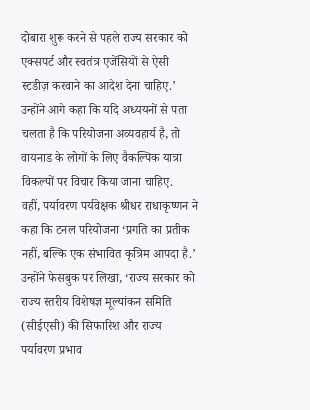दोबारा शुरू करने से पहले राज्य सरकार को एक्सपर्ट और स्वतंत्र एजेंसियों से ऐसी स्टडीज़ करवाने का आदेश देना चाहिए.’
उन्होंने आगे कहा कि यदि अध्ययनों से पता चलता है कि परियोजना अव्यवहार्य है, तो वायनाड के लोगों के लिए वैकल्पिक यात्रा विकल्पों पर विचार किया जाना चाहिए.
वहीं, पर्यावरण पर्यवेक्षक श्रीधर राधाकृष्णन ने कहा कि टनल परियोजना ‘प्रगति का प्रतीक नहीं, बल्कि एक संभावित कृत्रिम आपदा है.’
उन्होंने फेसबुक पर लिखा, ‘राज्य सरकार को राज्य स्तरीय विशेषज्ञ मूल्यांकन समिति (सीईएसी) की सिफारिश और राज्य पर्यावरण प्रभाव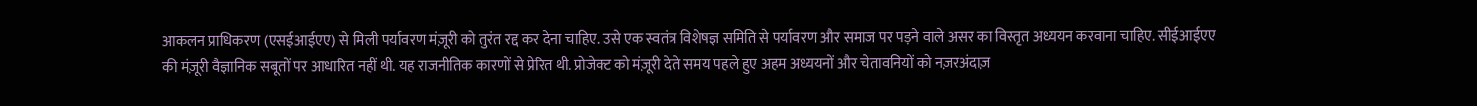आकलन प्राधिकरण (एसईआईएए) से मिली पर्यावरण मंज़ूरी को तुरंत रद्द कर देना चाहिए. उसे एक स्वतंत्र विशेषज्ञ समिति से पर्यावरण और समाज पर पड़ने वाले असर का विस्तृत अध्ययन करवाना चाहिए. सीईआईएए की मंज़ूरी वैज्ञानिक सबूतों पर आधारित नहीं थी. यह राजनीतिक कारणों से प्रेरित थी. प्रोजेक्ट को मंज़ूरी देते समय पहले हुए अहम अध्ययनों और चेतावनियों को नज़रअंदाज़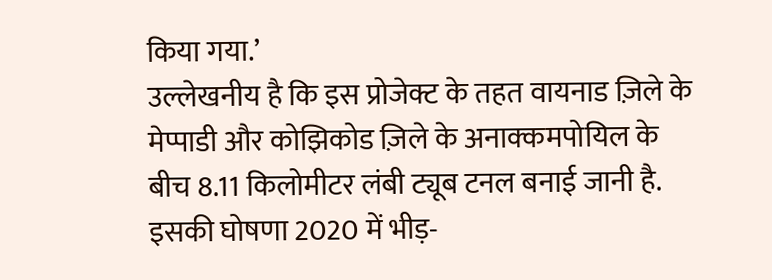किया गया.’
उल्लेखनीय है कि इस प्रोजेक्ट के तहत वायनाड ज़िले के मेप्पाडी और कोझिकोड ज़िले के अनाक्कमपोयिल के बीच 8.11 किलोमीटर लंबी ट्यूब टनल बनाई जानी है. इसकी घोषणा 2020 में भीड़-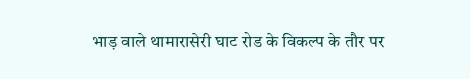भाड़ वाले थामारासेरी घाट रोड के विकल्प के तौर पर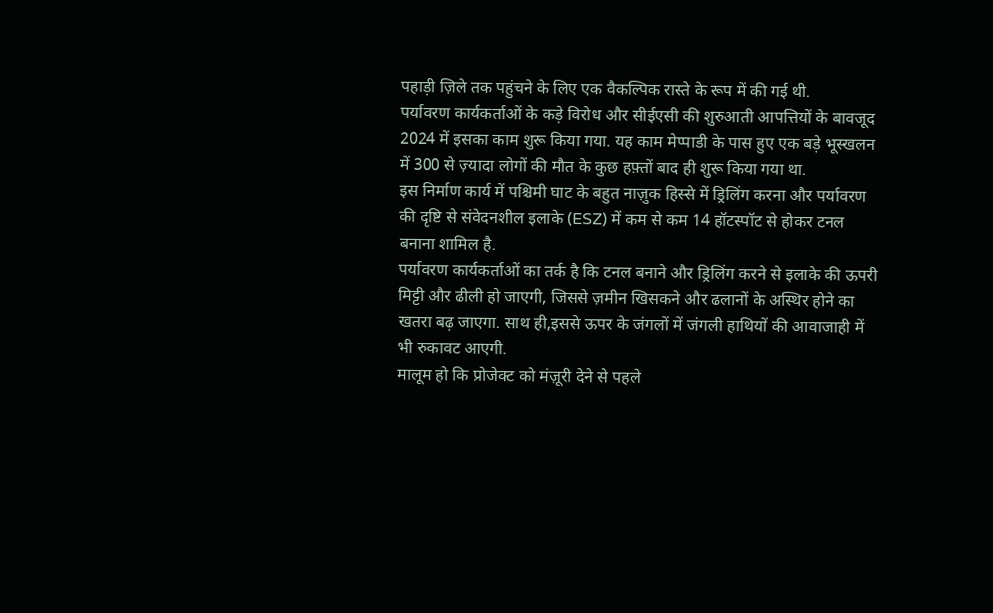पहाड़ी ज़िले तक पहुंचने के लिए एक वैकल्पिक रास्ते के रूप में की गई थी.
पर्यावरण कार्यकर्ताओं के कड़े विरोध और सीईएसी की शुरुआती आपत्तियों के बावजूद 2024 में इसका काम शुरू किया गया. यह काम मेप्पाडी के पास हुए एक बड़े भूस्खलन में 300 से ज़्यादा लोगों की मौत के कुछ हफ़्तों बाद ही शुरू किया गया था.
इस निर्माण कार्य में पश्चिमी घाट के बहुत नाज़ुक हिस्से में ड्रिलिंग करना और पर्यावरण की दृष्टि से संवेदनशील इलाके (ESZ) में कम से कम 14 हॉटस्पॉट से होकर टनल बनाना शामिल है.
पर्यावरण कार्यकर्ताओं का तर्क है कि टनल बनाने और ड्रिलिंग करने से इलाके की ऊपरी मिट्टी और ढीली हो जाएगी, जिससे ज़मीन खिसकने और ढलानों के अस्थिर होने का खतरा बढ़ जाएगा. साथ ही,इससे ऊपर के जंगलों में जंगली हाथियों की आवाजाही में भी रुकावट आएगी.
मालूम हो कि प्रोजेक्ट को मंज़ूरी देने से पहले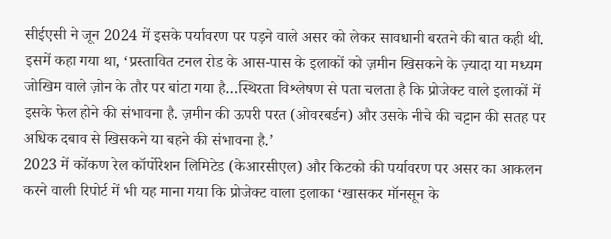सीईएसी ने जून 2024 में इसके पर्यावरण पर पड़ने वाले असर को लेकर सावधानी बरतने की बात कही थी.
इसमें कहा गया था, ‘प्रस्तावित टनल रोड के आस-पास के इलाकों को ज़मीन खिसकने के ज़्यादा या मध्यम जोखिम वाले ज़ोन के तौर पर बांटा गया है…स्थिरता विश्लेषण से पता चलता है कि प्रोजेक्ट वाले इलाकों में इसके फेल होने की संभावना है. ज़मीन की ऊपरी परत (ओवरबर्डन) और उसके नीचे की चट्टान की सतह पर अधिक दबाव से खिसकने या बहने की संभावना है.’
2023 में कोंकण रेल कॉर्पोरेशन लिमिटेड (केआरसीएल) और किटको की पर्यावरण पर असर का आकलन करने वाली रिपोर्ट में भी यह माना गया कि प्रोजेक्ट वाला इलाका ‘खासकर मॉनसून के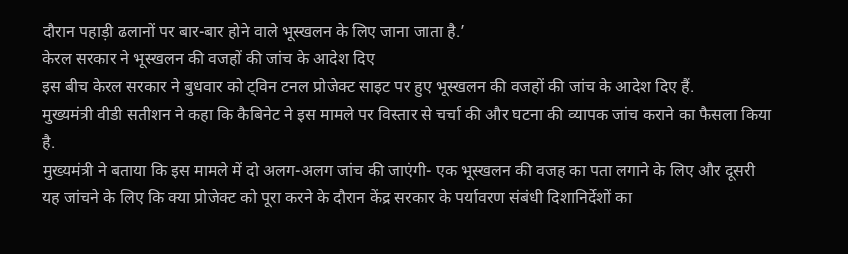दौरान पहाड़ी ढलानों पर बार-बार होने वाले भूस्खलन के लिए जाना जाता है.’
केरल सरकार ने भूस्खलन की वजहों की जांच के आदेश दिए
इस बीच केरल सरकार ने बुधवार को ट्विन टनल प्रोजेक्ट साइट पर हुए भूस्खलन की वजहों की जांच के आदेश दिए हैं.
मुख्यमंत्री वीडी सतीशन ने कहा कि कैबिनेट ने इस मामले पर विस्तार से चर्चा की और घटना की व्यापक जांच कराने का फैसला किया है.
मुख्यमंत्री ने बताया कि इस मामले में दो अलग-अलग जांच की जाएंगी- एक भूस्खलन की वजह का पता लगाने के लिए और दूसरी यह जांचने के लिए कि क्या प्रोजेक्ट को पूरा करने के दौरान केंद्र सरकार के पर्यावरण संबंधी दिशानिर्देशों का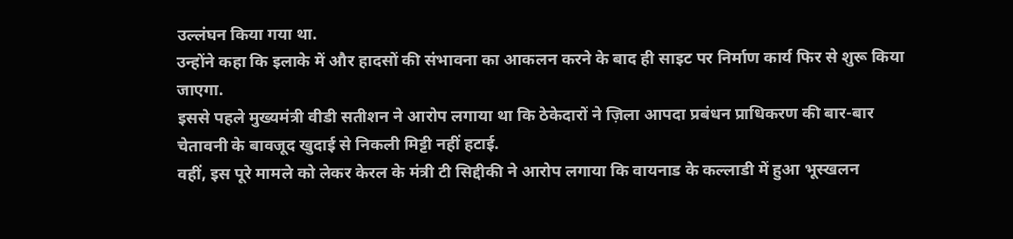उल्लंघन किया गया था.
उन्होंने कहा कि इलाके में और हादसों की संभावना का आकलन करने के बाद ही साइट पर निर्माण कार्य फिर से शुरू किया जाएगा.
इससे पहले मुख्यमंत्री वीडी सतीशन ने आरोप लगाया था कि ठेकेदारों ने ज़िला आपदा प्रबंधन प्राधिकरण की बार-बार चेतावनी के बावजूद खुदाई से निकली मिट्टी नहीं हटाई.
वहीं, इस पूरे मामले को लेकर केरल के मंत्री टी सिद्दीकी ने आरोप लगाया कि वायनाड के कल्लाडी में हुआ भूस्खलन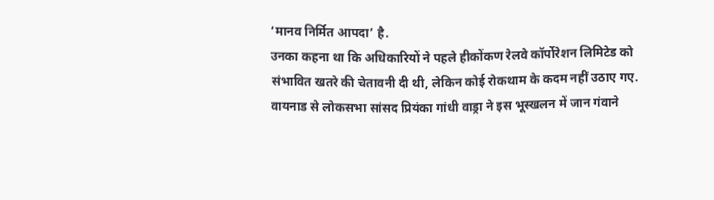‘मानव निर्मित आपदा’ है.
उनका कहना था कि अधिकारियों ने पहले हीकोंकण रेलवे कॉर्पोरेशन लिमिटेड को संभावित खतरे की चेतावनी दी थी, लेकिन कोई रोकथाम के कदम नहीं उठाए गए.
वायनाड से लोकसभा सांसद प्रियंका गांधी वाड्रा ने इस भूस्खलन में जान गंवाने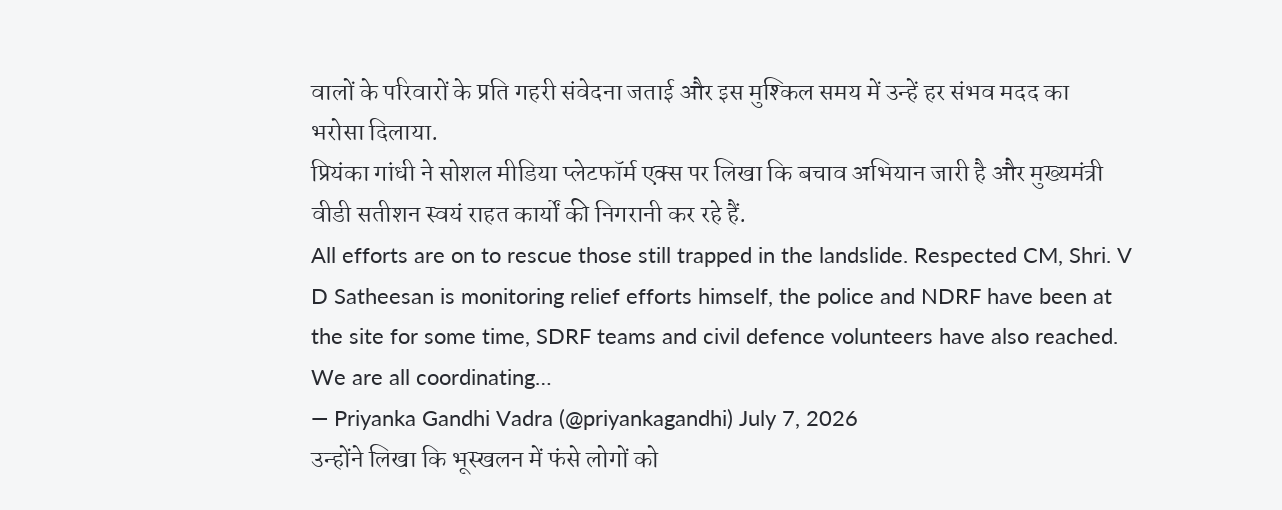वालों के परिवारों के प्रति गहरी संवेदना जताई और इस मुश्किल समय में उन्हें हर संभव मदद का भरोसा दिलाया.
प्रियंका गांधी ने सोशल मीडिया प्लेटफॉर्म एक्स पर लिखा कि बचाव अभियान जारी है और मुख्यमंत्री वीडी सतीशन स्वयं राहत कार्यों की निगरानी कर रहे हैं.
All efforts are on to rescue those still trapped in the landslide. Respected CM, Shri. V D Satheesan is monitoring relief efforts himself, the police and NDRF have been at the site for some time, SDRF teams and civil defence volunteers have also reached.
We are all coordinating…
— Priyanka Gandhi Vadra (@priyankagandhi) July 7, 2026
उन्होंने लिखा कि भूस्खलन में फंसे लोगों को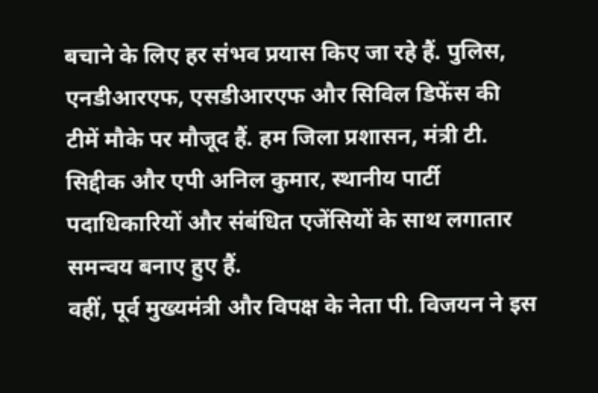बचाने के लिए हर संभव प्रयास किए जा रहे हैं. पुलिस, एनडीआरएफ, एसडीआरएफ और सिविल डिफेंस की टीमें मौके पर मौजूद हैं. हम जिला प्रशासन, मंत्री टी. सिद्दीक और एपी अनिल कुमार, स्थानीय पार्टी पदाधिकारियों और संबंधित एजेंसियों के साथ लगातार समन्वय बनाए हुए हैं.
वहीं, पूर्व मुख्यमंत्री और विपक्ष के नेता पी. विजयन ने इस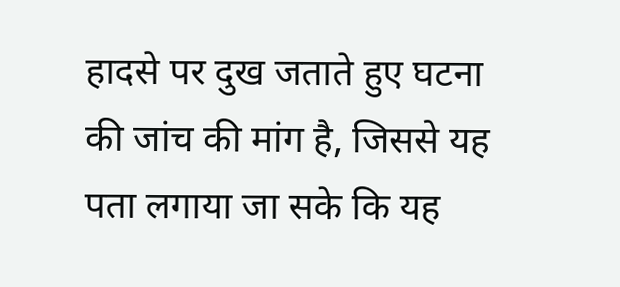हादसे पर दुख जताते हुए घटना की जांच की मांग है, जिससे यह पता लगाया जा सके कि यह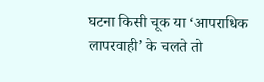घटना किसी चूक या ‘आपराधिक लापरवाही’ के चलते तो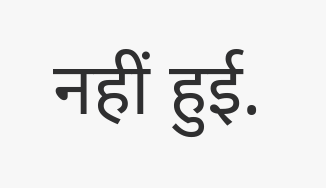नहीं हुई.